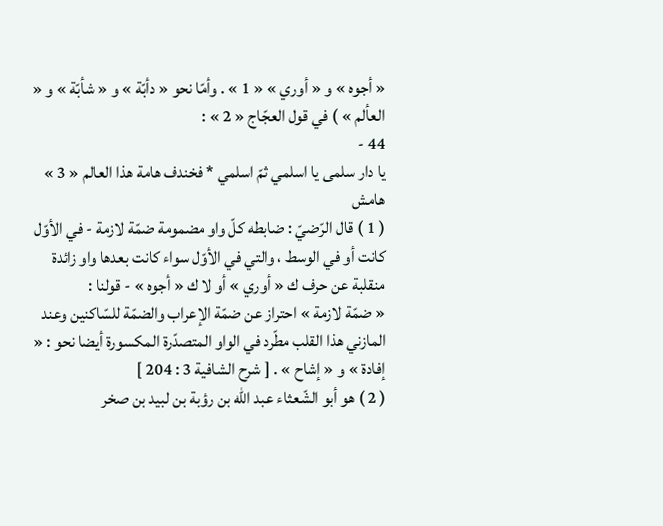« أجوه » و « أوري » « 1 » . وأمّا نحو « دأبّة » و « شأبّة » و « العألم » ) في قول العجّاج « 2 » :
44 -
يا دار سلمى يا اسلمي ثمّ اسلمي * فخندف هامة هذا العالم « 3 »
هامش
( 1 ) قال الرّضيّ : ضابطه كلّ واو مضمومة ضمّة لازمة - في الأوّل كانت أو في الوسط ، والتي في الأوّل سواء كانت بعدها واو زائدة منقلبة عن حرف ك « أوري » أو لا ك « أجوه » - قولنا :
« ضمّة لازمة » احتراز عن ضمّة الإعراب والضمّة للسّاكنين وعند المازني هذا القلب مطّرد في الواو المتصدّرة المكسورة أيضا نحو : « إفادة » و « إشاح » . [ شرح الشافية 3 : 204 ]
( 2 ) هو أبو الشّعثاء عبد اللّه بن رؤبة بن لبيد بن صخر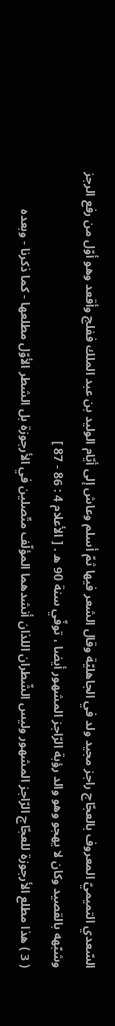السّعدي التميميّ المعروف بالعجّاج راجز مجيد ولد في الجاهليّة وقال الشعر فيها ثمّ أسلم وعاش إلى أيّام الوليد بن عبد الملك ففلج وأقعد وهو أوّل من رفع الرجز وشبّهه بالقصيد وكان لا يهجو وهو والد رؤبة الرّاجز المشهور أيضا ، توفّي سنة 90 ه . [ الأعلام 4 : 86 - 87 ]
( 3 ) هذا مطلع الأرجوزة للعجّاج الرّاجز المشهور وليس الشّطران اللذان أنشدهما المؤلّف متّصلين في الأرجوزة بل الشطر الأوّل مطلعها - كما ذكرنا - وبعده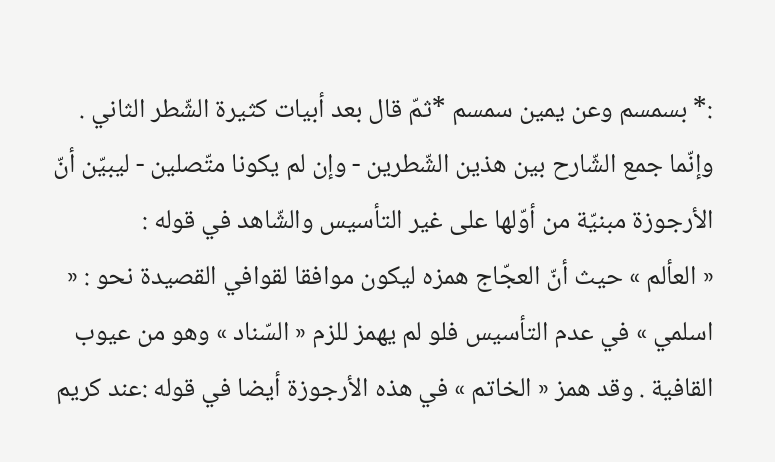:* بسمسم وعن يمين سمسم *ثمّ قال بعد أبيات كثيرة الشّطر الثاني . وإنّما جمع الشّارح بين هذين الشّطرين - وإن لم يكونا متّصلين - ليبيّن أنّ الأرجوزة مبنيّة من أوّلها على غير التأسيس والشّاهد في قوله :
« العألم » حيث أنّ العجّاج همزه ليكون موافقا لقوافي القصيدة نحو : « اسلمي » في عدم التأسيس فلو لم يهمز للزم « السّناد » وهو من عيوب القافية . وقد همز « الخاتم » في هذه الأرجوزة أيضا في قوله :عند كريم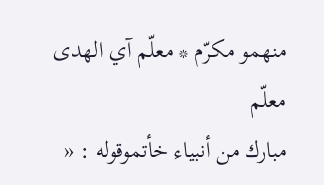منهمو مكرّم * معلّم آي الهدى معلّم
مبارك من أنبياء خأتموقوله : «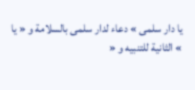يا دار سلمى » دعاء لدار سلمى بالسلامة و « يا » الثانية للتنبيه و «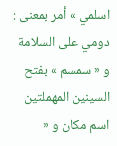اسلمي » أمر بمعنى : دومي على السلامة و « سمسم » بفتح السينين المهملتين اسم مكان و «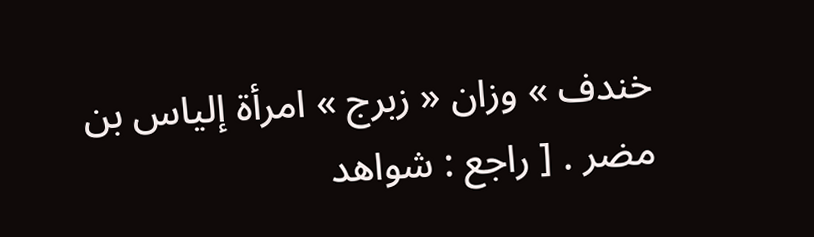خندف » وزان « زبرج » امرأة إلياس بن مضر . [ راجع : شواهد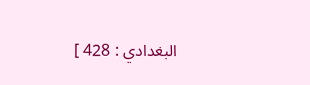البغدادي : 428 ]